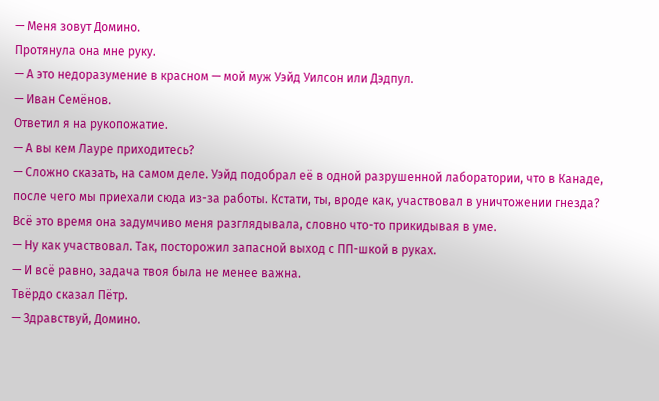— Меня зовут Домино.
Протянула она мне руку.
— А это недоразумение в красном — мой муж Уэйд Уилсон или Дэдпул.
— Иван Семёнов.
Ответил я на рукопожатие.
— А вы кем Лауре приходитесь?
— Сложно сказать, на самом деле. Уэйд подобрал её в одной разрушенной лаборатории, что в Канаде, после чего мы приехали сюда из-за работы. Кстати, ты, вроде как, участвовал в уничтожении гнезда?
Всё это время она задумчиво меня разглядывала, словно что-то прикидывая в уме.
— Ну как участвовал. Так, посторожил запасной выход с ПП-шкой в руках.
— И всё равно, задача твоя была не менее важна.
Твёрдо сказал Пётр.
— Здравствуй, Домино.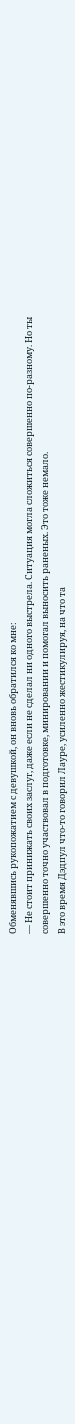Обменявшись рукопожатием с девушкой, он вновь обратился ко мне:
— Не стоит принижать своих заслуг, даже если не сделал ни одного выстрела. Ситуация могла сложиться совершенно по-разному. Но ты совершенно точно участвовал в подготовке, минировании и помогал выносить раненых. Это тоже немало.
В это время Дэдпул что-то говорил Лауре, усиленно жестикулируя, на что та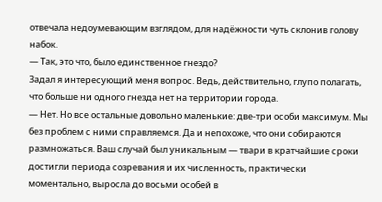отвечала недоумевающим взглядом, для надёжности чуть склонив голову набок.
— Так, это что, было единственное гнездо?
Задал я интересующий меня вопрос. Ведь, действительно, глупо полагать, что больше ни одного гнезда нет на территории города.
— Нет. Но все остальные довольно маленькие: две-три особи максимум. Мы без проблем с ними справляемся. Да и непохоже, что они собираются размножаться. Ваш случай был уникальным — твари в кратчайшие сроки достигли периода созревания и их численность, практически моментально, выросла до восьми особей в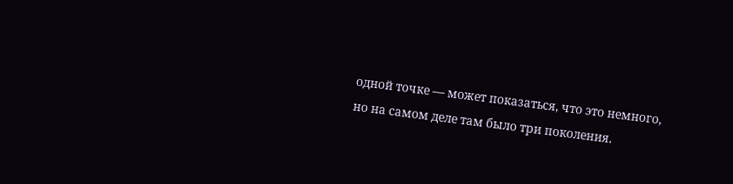одной точке — может показаться, что это немного, но на самом деле там было три поколения.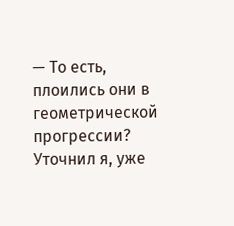— То есть, плоились они в геометрической прогрессии?
Уточнил я, уже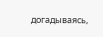догадываясь,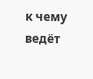к чему ведёт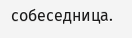собеседница.